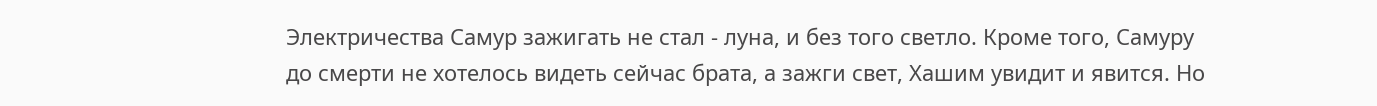Электричества Самур зажигать не стал - луна, и без того светло. Кроме того, Самуру до смерти не хотелось видеть сейчас брата, а зажги свет, Хашим увидит и явится. Но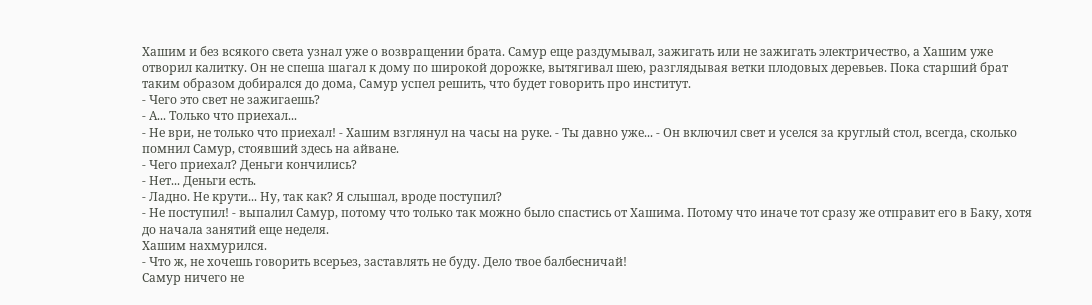Хашим и без всякого света узнал уже о возвращении брата. Самур еще раздумывал, зажигать или не зажигать электричество, а Хашим уже отворил калитку. Он не спеша шагал к дому по широкой дорожке, вытягивал шею, разглядывая ветки плодовых деревьев. Пока старший брат таким образом добирался до дома, Самур успел решить, что будет говорить про институт.
- Чего это свет не зажигаешь?
- А... Только что приехал...
- Не ври, не только что приехал! - Хашим взглянул на часы на руке. - Ты давно уже... - Он включил свет и уселся за круглый стол, всегда, сколько помнил Самур, стоявший здесь на айване.
- Чего приехал? Деньги кончились?
- Нет... Деньги есть.
- Ладно. Не крути... Ну, так как? Я слышал, вроде поступил?
- Не поступил! - выпалил Самур, потому что только так можно было спастись от Хашима. Потому что иначе тот сразу же отправит его в Баку, хотя до начала занятий еще неделя.
Хашим нахмурился.
- Что ж, не хочешь говорить всерьез, заставлять не буду. Дело твое балбесничай!
Самур ничего не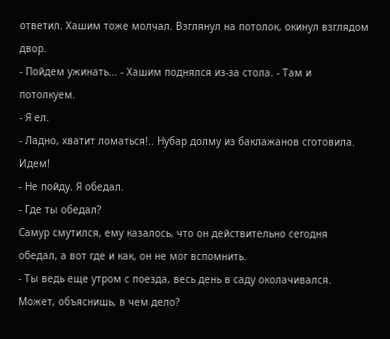ответил. Хашим тоже молчал. Взглянул на потолок, окинул взглядом двор.
- Пойдем ужинать... - Хашим поднялся из-за стола. - Там и потолкуем.
- Я ел.
- Ладно, хватит ломаться!.. Нубар долму из баклажанов сготовила. Идем!
- Не пойду. Я обедал.
- Где ты обедал?
Самур смутился, ему казалось, что он действительно сегодня обедал, а вот где и как, он не мог вспомнить.
- Ты ведь еще утром с поезда, весь день в саду околачивался. Может, объяснишь, в чем дело?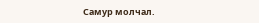Самур молчал.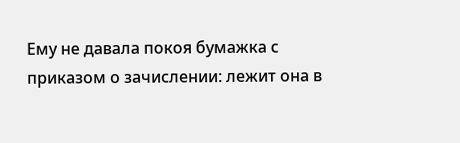Ему не давала покоя бумажка с приказом о зачислении: лежит она в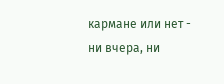кармане или нет - ни вчера, ни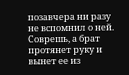позавчера ни разу не вспомнил о ней. Соврешь, а брат протянет руку и вынет ее из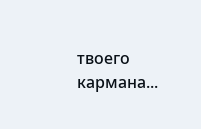твоего кармана...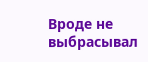Вроде не выбрасывал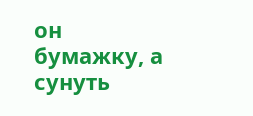он бумажку, а сунуть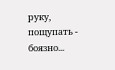руку, пощупать - боязно...